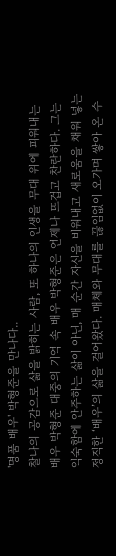'명품 배우' 박형준을 만나다..
찰나의 공감으로 삶을 밝히는 사람, 또 하나의 인생을 무대 위에 피워내는 배우 박형준 대중의 기억 속 배우 박형준은 언제나 뜨겁고 찬란하다. 그는 익숙함에 안주하는 삶이 아닌, 매 순간 자신을 비워내고 새로움을 채워 넣는 정직한 ‘배우’의 삶을 걸어왔다. 매체와 무대를 끊임없이 오가며 쌓아 온 수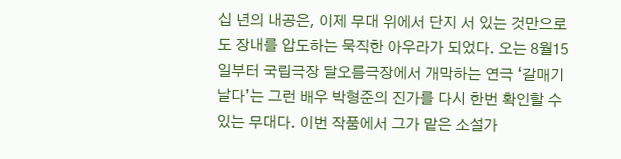십 년의 내공은, 이제 무대 위에서 단지 서 있는 것만으로도 장내를 압도하는 묵직한 아우라가 되었다. 오는 8월15일부터 국립극장 달오름극장에서 개막하는 연극 ‘갈매기 날다’는 그런 배우 박형준의 진가를 다시 한번 확인할 수 있는 무대다. 이번 작품에서 그가 맡은 소설가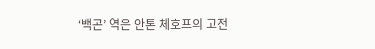‘백곤’ 역은 안톤 체호프의 고전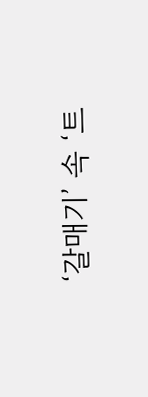‘갈매기’ 속 ‘트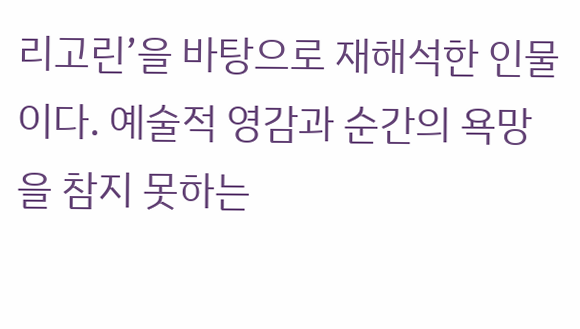리고린’을 바탕으로 재해석한 인물이다. 예술적 영감과 순간의 욕망을 참지 못하는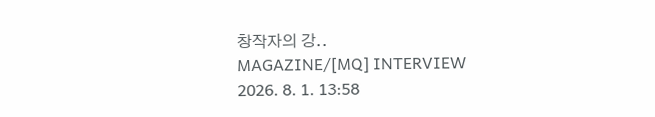창작자의 강..
MAGAZINE/[MQ] INTERVIEW
2026. 8. 1. 13:58